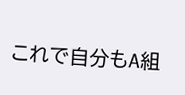これで自分もA組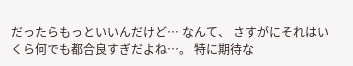だったらもっといいんだけど… なんて、 さすがにそれはいくら何でも都合良すぎだよね…。 特に期待な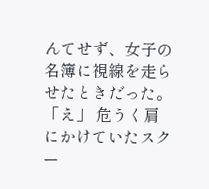んてせず、女子の名簿に視線を走らせたときだった。 「え」 危うく肩にかけていたスクー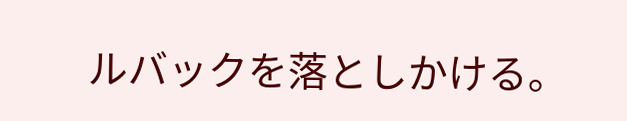ルバックを落としかける。